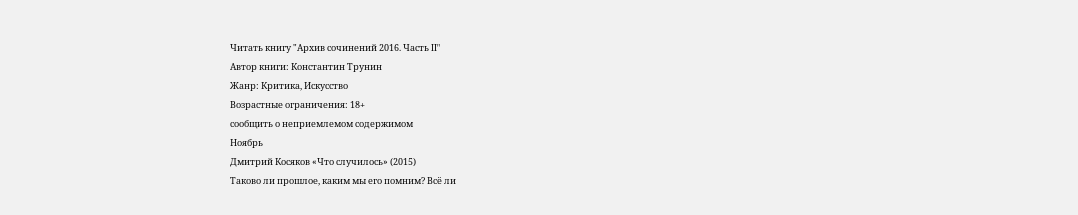Читать книгу "Архив сочинений 2016. Часть II"
Автор книги: Константин Трунин
Жанр: Критика, Искусство
Возрастные ограничения: 18+
сообщить о неприемлемом содержимом
Ноябрь
Дмитрий Косяков «Что случилось» (2015)
Таково ли прошлое, каким мы его помним? Всё ли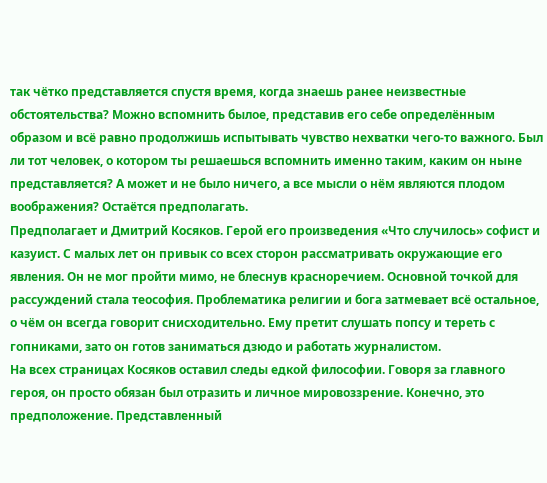так чётко представляется спустя время, когда знаешь ранее неизвестные обстоятельства? Можно вспомнить былое, представив его себе определённым образом и всё равно продолжишь испытывать чувство нехватки чего-то важного. Был ли тот человек, о котором ты решаешься вспомнить именно таким, каким он ныне представляется? А может и не было ничего, а все мысли о нём являются плодом воображения? Остаётся предполагать.
Предполагает и Дмитрий Косяков. Герой его произведения «Что случилось» софист и казуист. С малых лет он привык со всех сторон рассматривать окружающие его явления. Он не мог пройти мимо, не блеснув красноречием. Основной точкой для рассуждений стала теософия. Проблематика религии и бога затмевает всё остальное, о чём он всегда говорит снисходительно. Ему претит слушать попсу и тереть с гопниками, зато он готов заниматься дзюдо и работать журналистом.
На всех страницах Косяков оставил следы едкой философии. Говоря за главного героя, он просто обязан был отразить и личное мировоззрение. Конечно, это предположение. Представленный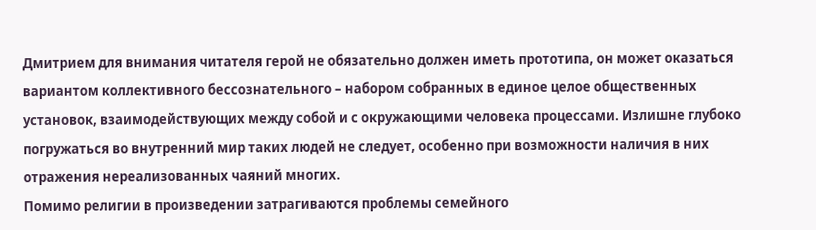Дмитрием для внимания читателя герой не обязательно должен иметь прототипа, он может оказаться вариантом коллективного бессознательного – набором собранных в единое целое общественных установок, взаимодействующих между собой и с окружающими человека процессами. Излишне глубоко погружаться во внутренний мир таких людей не следует, особенно при возможности наличия в них отражения нереализованных чаяний многих.
Помимо религии в произведении затрагиваются проблемы семейного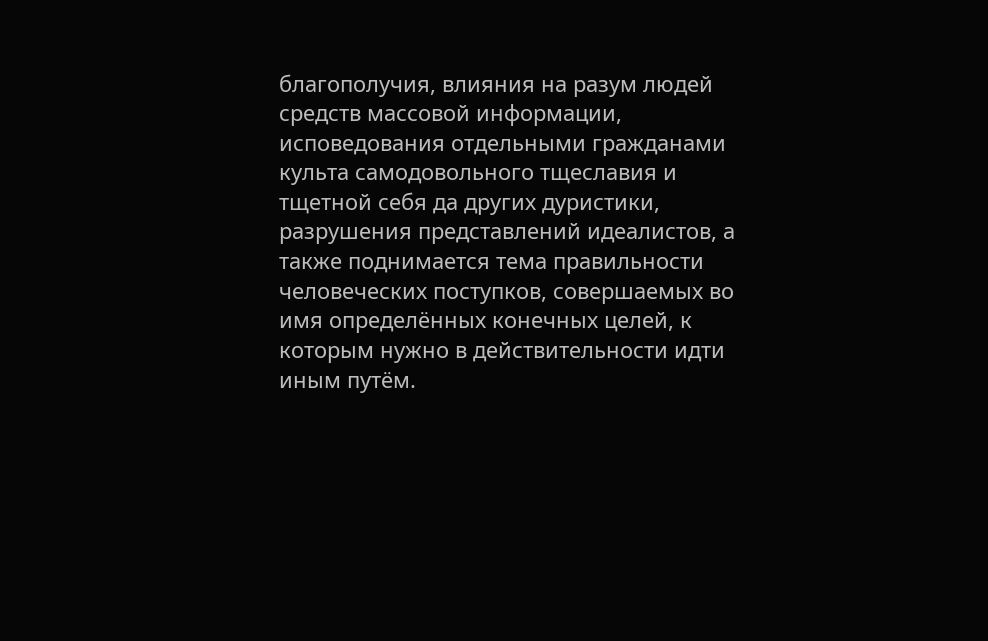благополучия, влияния на разум людей средств массовой информации, исповедования отдельными гражданами культа самодовольного тщеславия и тщетной себя да других дуристики, разрушения представлений идеалистов, а также поднимается тема правильности человеческих поступков, совершаемых во имя определённых конечных целей, к которым нужно в действительности идти иным путём.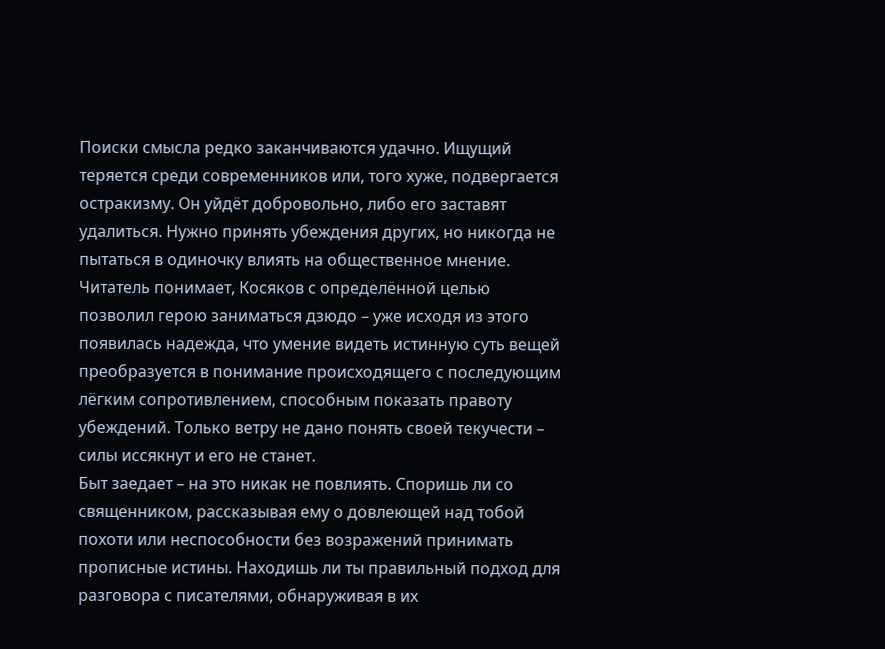Поиски смысла редко заканчиваются удачно. Ищущий теряется среди современников или, того хуже, подвергается остракизму. Он уйдёт добровольно, либо его заставят удалиться. Нужно принять убеждения других, но никогда не пытаться в одиночку влиять на общественное мнение. Читатель понимает, Косяков с определённой целью позволил герою заниматься дзюдо – уже исходя из этого появилась надежда, что умение видеть истинную суть вещей преобразуется в понимание происходящего с последующим лёгким сопротивлением, способным показать правоту убеждений. Только ветру не дано понять своей текучести – силы иссякнут и его не станет.
Быт заедает – на это никак не повлиять. Споришь ли со священником, рассказывая ему о довлеющей над тобой похоти или неспособности без возражений принимать прописные истины. Находишь ли ты правильный подход для разговора с писателями, обнаруживая в их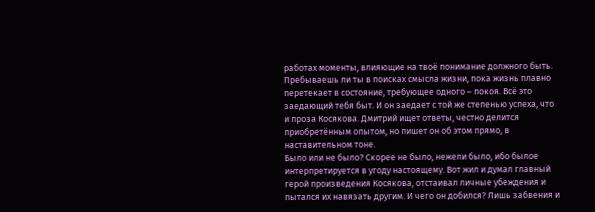работах моменты, влияющие на твоё понимание должного быть. Пребываешь ли ты в поисках смысла жизни, пока жизнь плавно перетекает в состояние, требующее одного – покоя. Всё это заедающий тебя быт. И он заедает с той же степенью успеха, что и проза Косякова. Дмитрий ищет ответы, честно делится приобретённым опытом, но пишет он об этом прямо, в наставительном тоне.
Было или не было? Скорее не было, нежели было, ибо былое интерпретируется в угоду настоящему. Вот жил и думал главный герой произведения Косякова, отстаивал личные убеждения и пытался их навязать другим. И чего он добился? Лишь забвения и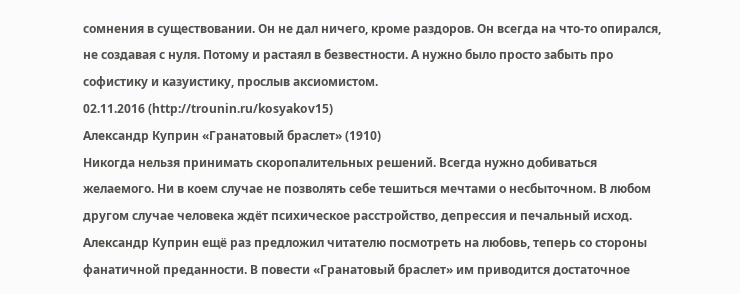сомнения в существовании. Он не дал ничего, кроме раздоров. Он всегда на что-то опирался, не создавая с нуля. Потому и растаял в безвестности. А нужно было просто забыть про софистику и казуистику, прослыв аксиомистом.
02.11.2016 (http://trounin.ru/kosyakov15)
Александр Куприн «Гранатовый браслет» (1910)
Никогда нельзя принимать скоропалительных решений. Всегда нужно добиваться желаемого. Ни в коем случае не позволять себе тешиться мечтами о несбыточном. В любом другом случае человека ждёт психическое расстройство, депрессия и печальный исход. Александр Куприн ещё раз предложил читателю посмотреть на любовь, теперь со стороны фанатичной преданности. В повести «Гранатовый браслет» им приводится достаточное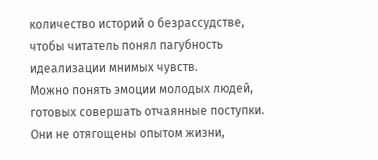количество историй о безрассудстве, чтобы читатель понял пагубность идеализации мнимых чувств.
Можно понять эмоции молодых людей, готовых совершать отчаянные поступки. Они не отягощены опытом жизни,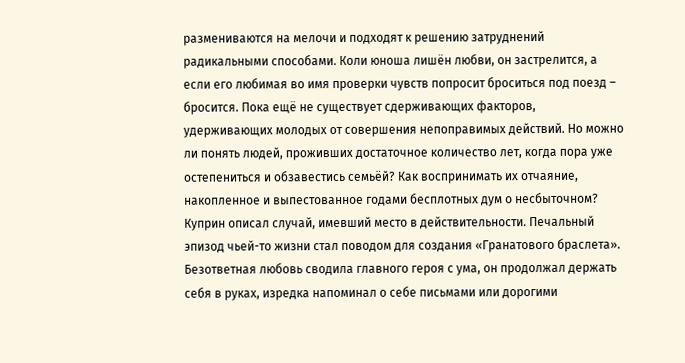размениваются на мелочи и подходят к решению затруднений радикальными способами. Коли юноша лишён любви, он застрелится, а если его любимая во имя проверки чувств попросит броситься под поезд – бросится. Пока ещё не существует сдерживающих факторов, удерживающих молодых от совершения непоправимых действий. Но можно ли понять людей, проживших достаточное количество лет, когда пора уже остепениться и обзавестись семьёй? Как воспринимать их отчаяние, накопленное и выпестованное годами бесплотных дум о несбыточном?
Куприн описал случай, имевший место в действительности. Печальный эпизод чьей-то жизни стал поводом для создания «Гранатового браслета». Безответная любовь сводила главного героя с ума, он продолжал держать себя в руках, изредка напоминал о себе письмами или дорогими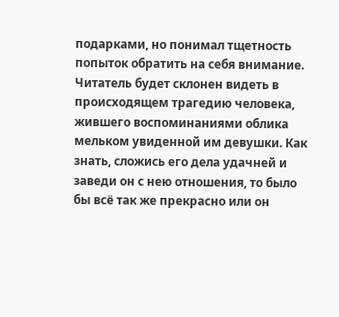подарками, но понимал тщетность попыток обратить на себя внимание. Читатель будет склонен видеть в происходящем трагедию человека, жившего воспоминаниями облика мельком увиденной им девушки. Как знать, сложись его дела удачней и заведи он с нею отношения, то было бы всё так же прекрасно или он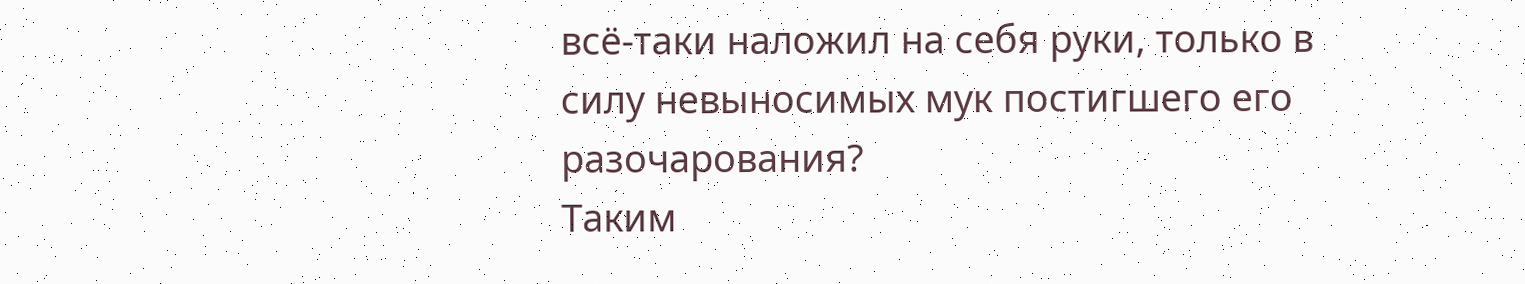всё-таки наложил на себя руки, только в силу невыносимых мук постигшего его разочарования?
Таким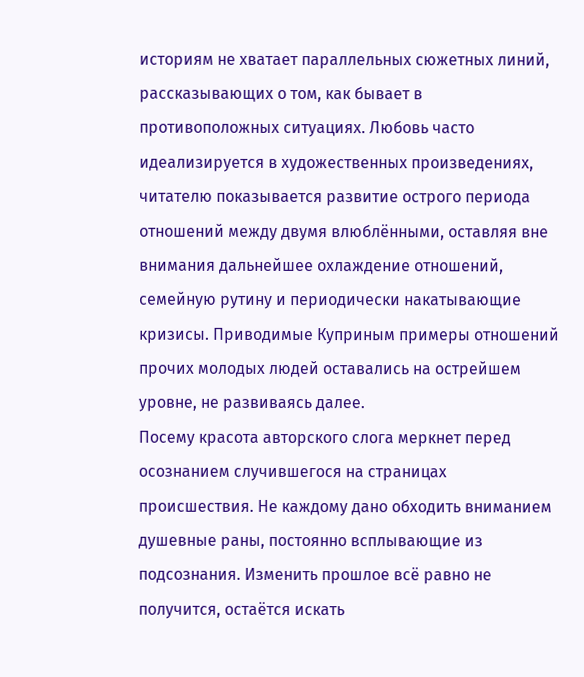историям не хватает параллельных сюжетных линий, рассказывающих о том, как бывает в противоположных ситуациях. Любовь часто идеализируется в художественных произведениях, читателю показывается развитие острого периода отношений между двумя влюблёнными, оставляя вне внимания дальнейшее охлаждение отношений, семейную рутину и периодически накатывающие кризисы. Приводимые Куприным примеры отношений прочих молодых людей оставались на острейшем уровне, не развиваясь далее.
Посему красота авторского слога меркнет перед осознанием случившегося на страницах происшествия. Не каждому дано обходить вниманием душевные раны, постоянно всплывающие из подсознания. Изменить прошлое всё равно не получится, остаётся искать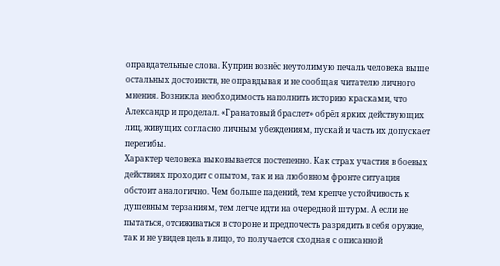оправдательные слова. Куприн вознёс неутолимую печаль человека выше остальных достоинств, не оправдывая и не сообщая читателю личного мнения. Возникла необходимость наполнить историю красками, что Александр и проделал. «Гранатовый браслет» обрёл ярких действующих лиц, живущих согласно личным убеждениям, пускай и часть их допускает перегибы.
Характер человека выковывается постепенно. Как страх участия в боевых действиях проходит с опытом, так и на любовном фронте ситуация обстоит аналогично. Чем больше падений, тем крепче устойчивость к душевным терзаниям, тем легче идти на очередной штурм. А если не пытаться, отсиживаться в стороне и предпочесть разрядить в себя оружие, так и не увидев цель в лицо, то получается сходная с описанной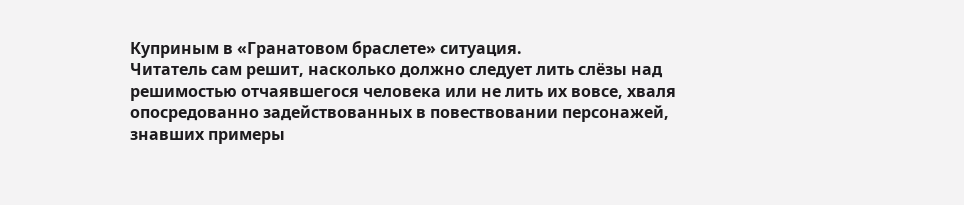Куприным в «Гранатовом браслете» ситуация.
Читатель сам решит, насколько должно следует лить слёзы над решимостью отчаявшегося человека или не лить их вовсе, хваля опосредованно задействованных в повествовании персонажей, знавших примеры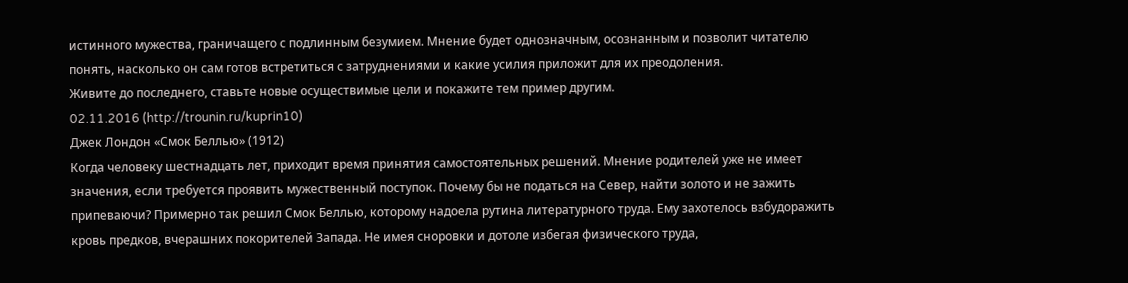истинного мужества, граничащего с подлинным безумием. Мнение будет однозначным, осознанным и позволит читателю понять, насколько он сам готов встретиться с затруднениями и какие усилия приложит для их преодоления.
Живите до последнего, ставьте новые осуществимые цели и покажите тем пример другим.
02.11.2016 (http://trounin.ru/kuprin10)
Джек Лондон «Смок Беллью» (1912)
Когда человеку шестнадцать лет, приходит время принятия самостоятельных решений. Мнение родителей уже не имеет значения, если требуется проявить мужественный поступок. Почему бы не податься на Север, найти золото и не зажить припеваючи? Примерно так решил Смок Беллью, которому надоела рутина литературного труда. Ему захотелось взбудоражить кровь предков, вчерашних покорителей Запада. Не имея сноровки и дотоле избегая физического труда,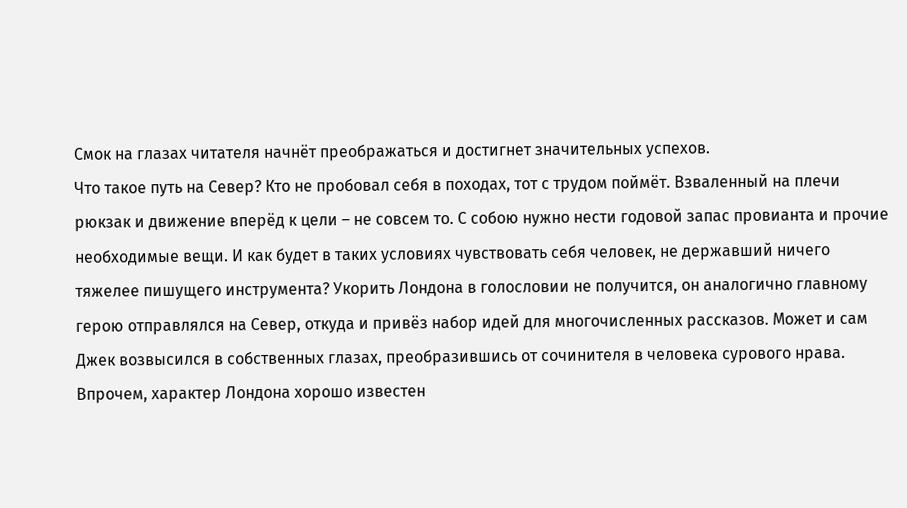Смок на глазах читателя начнёт преображаться и достигнет значительных успехов.
Что такое путь на Север? Кто не пробовал себя в походах, тот с трудом поймёт. Взваленный на плечи рюкзак и движение вперёд к цели – не совсем то. С собою нужно нести годовой запас провианта и прочие необходимые вещи. И как будет в таких условиях чувствовать себя человек, не державший ничего тяжелее пишущего инструмента? Укорить Лондона в голословии не получится, он аналогично главному герою отправлялся на Север, откуда и привёз набор идей для многочисленных рассказов. Может и сам Джек возвысился в собственных глазах, преобразившись от сочинителя в человека сурового нрава. Впрочем, характер Лондона хорошо известен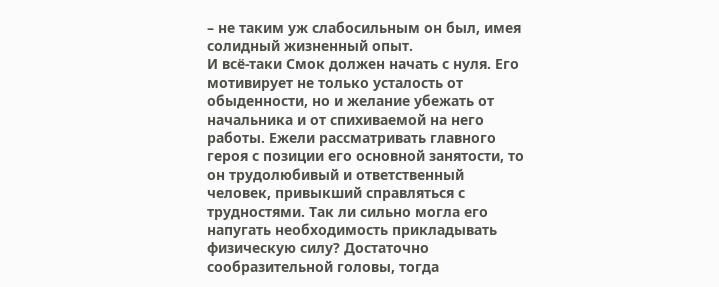– не таким уж слабосильным он был, имея солидный жизненный опыт.
И всё-таки Смок должен начать с нуля. Его мотивирует не только усталость от обыденности, но и желание убежать от начальника и от спихиваемой на него работы. Ежели рассматривать главного героя с позиции его основной занятости, то он трудолюбивый и ответственный человек, привыкший справляться с трудностями. Так ли сильно могла его напугать необходимость прикладывать физическую силу? Достаточно сообразительной головы, тогда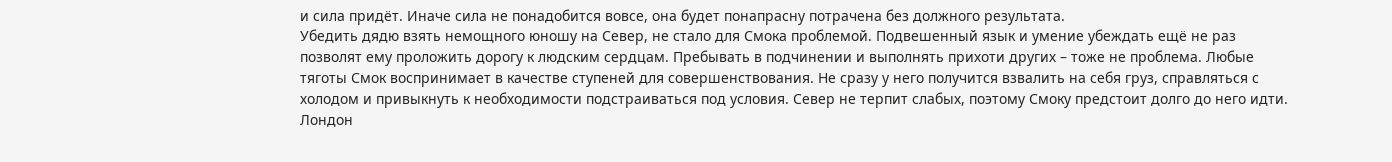и сила придёт. Иначе сила не понадобится вовсе, она будет понапрасну потрачена без должного результата.
Убедить дядю взять немощного юношу на Север, не стало для Смока проблемой. Подвешенный язык и умение убеждать ещё не раз позволят ему проложить дорогу к людским сердцам. Пребывать в подчинении и выполнять прихоти других – тоже не проблема. Любые тяготы Смок воспринимает в качестве ступеней для совершенствования. Не сразу у него получится взвалить на себя груз, справляться с холодом и привыкнуть к необходимости подстраиваться под условия. Север не терпит слабых, поэтому Смоку предстоит долго до него идти. Лондон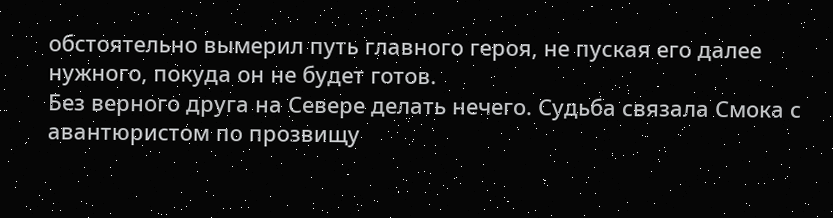обстоятельно вымерил путь главного героя, не пуская его далее нужного, покуда он не будет готов.
Без верного друга на Севере делать нечего. Судьба связала Смока с авантюристом по прозвищу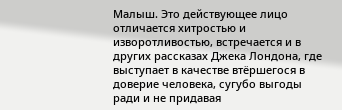Малыш. Это действующее лицо отличается хитростью и изворотливостью, встречается и в других рассказах Джека Лондона, где выступает в качестве втёршегося в доверие человека, сугубо выгоды ради и не придавая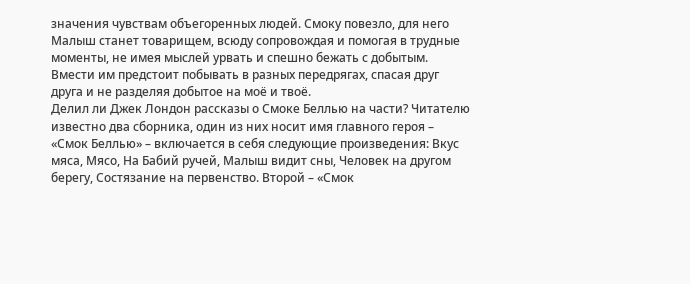значения чувствам объегоренных людей. Смоку повезло, для него Малыш станет товарищем, всюду сопровождая и помогая в трудные моменты, не имея мыслей урвать и спешно бежать с добытым. Вмести им предстоит побывать в разных передрягах, спасая друг друга и не разделяя добытое на моё и твоё.
Делил ли Джек Лондон рассказы о Смоке Беллью на части? Читателю известно два сборника, один из них носит имя главного героя – «Смок Беллью» – включается в себя следующие произведения: Вкус мяса, Мясо, На Бабий ручей, Малыш видит сны, Человек на другом берегу, Состязание на первенство. Второй – «Смок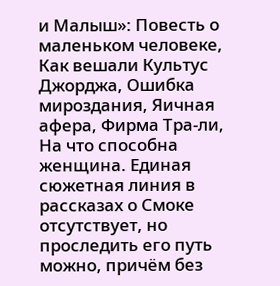и Малыш»: Повесть о маленьком человеке, Как вешали Культус Джорджа, Ошибка мироздания, Яичная афера, Фирма Тра-ли, На что способна женщина. Единая сюжетная линия в рассказах о Смоке отсутствует, но проследить его путь можно, причём без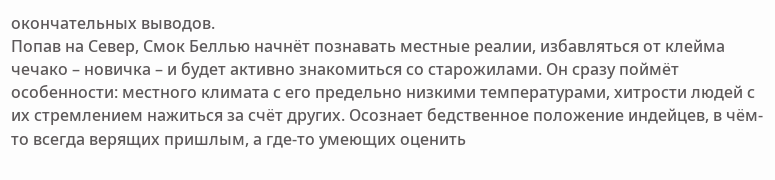окончательных выводов.
Попав на Север, Смок Беллью начнёт познавать местные реалии, избавляться от клейма чечако – новичка – и будет активно знакомиться со старожилами. Он сразу поймёт особенности: местного климата с его предельно низкими температурами, хитрости людей с их стремлением нажиться за счёт других. Осознает бедственное положение индейцев, в чём-то всегда верящих пришлым, а где-то умеющих оценить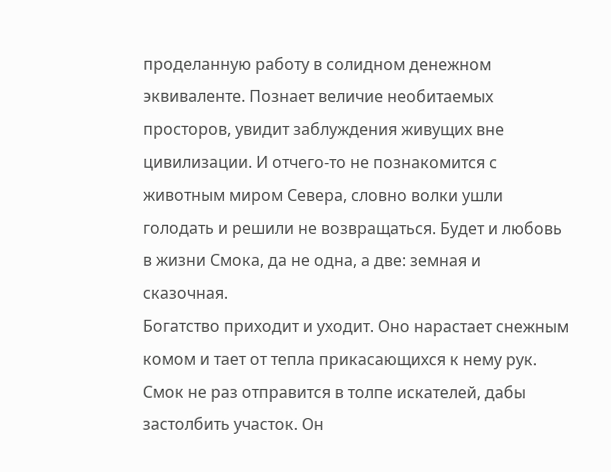проделанную работу в солидном денежном эквиваленте. Познает величие необитаемых просторов, увидит заблуждения живущих вне цивилизации. И отчего-то не познакомится с животным миром Севера, словно волки ушли голодать и решили не возвращаться. Будет и любовь в жизни Смока, да не одна, а две: земная и сказочная.
Богатство приходит и уходит. Оно нарастает снежным комом и тает от тепла прикасающихся к нему рук. Смок не раз отправится в толпе искателей, дабы застолбить участок. Он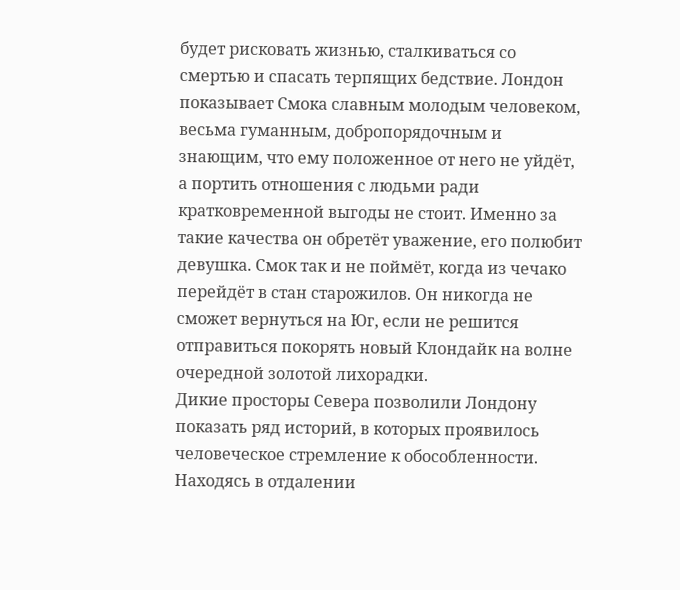будет рисковать жизнью, сталкиваться со смертью и спасать терпящих бедствие. Лондон показывает Смока славным молодым человеком, весьма гуманным, добропорядочным и знающим, что ему положенное от него не уйдёт, а портить отношения с людьми ради кратковременной выгоды не стоит. Именно за такие качества он обретёт уважение, его полюбит девушка. Смок так и не поймёт, когда из чечако перейдёт в стан старожилов. Он никогда не сможет вернуться на Юг, если не решится отправиться покорять новый Клондайк на волне очередной золотой лихорадки.
Дикие просторы Севера позволили Лондону показать ряд историй, в которых проявилось человеческое стремление к обособленности. Находясь в отдалении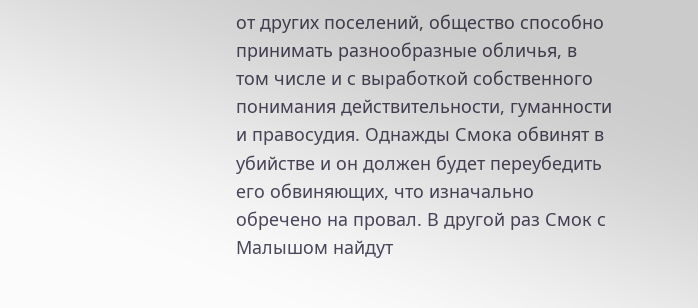от других поселений, общество способно принимать разнообразные обличья, в том числе и с выработкой собственного понимания действительности, гуманности и правосудия. Однажды Смока обвинят в убийстве и он должен будет переубедить его обвиняющих, что изначально обречено на провал. В другой раз Смок с Малышом найдут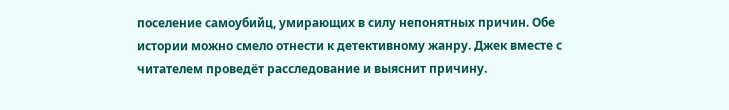поселение самоубийц, умирающих в силу непонятных причин. Обе истории можно смело отнести к детективному жанру. Джек вместе с читателем проведёт расследование и выяснит причину.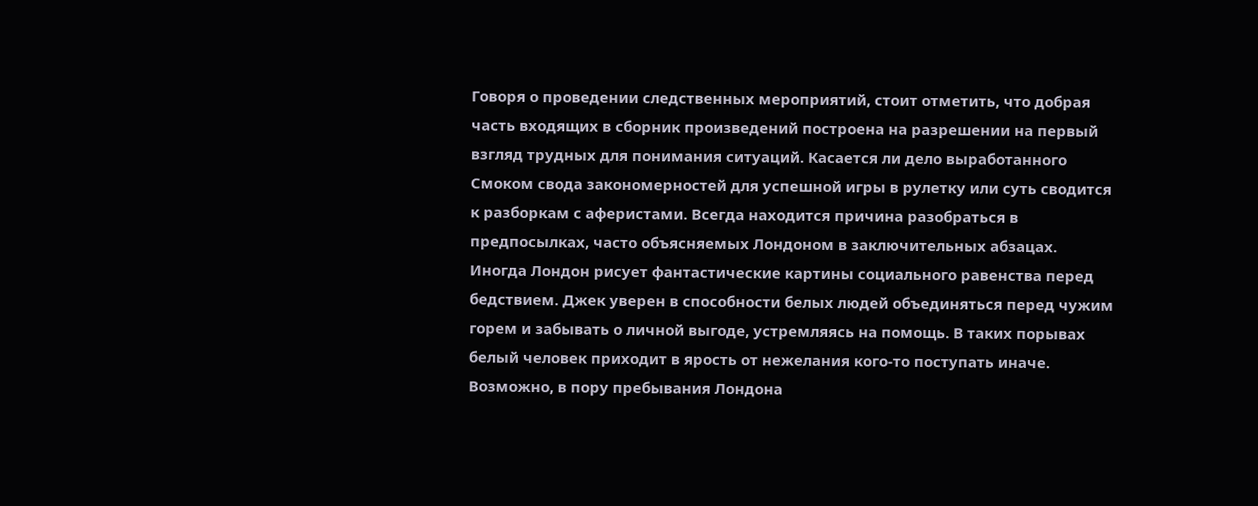Говоря о проведении следственных мероприятий, стоит отметить, что добрая часть входящих в сборник произведений построена на разрешении на первый взгляд трудных для понимания ситуаций. Касается ли дело выработанного Смоком свода закономерностей для успешной игры в рулетку или суть сводится к разборкам с аферистами. Всегда находится причина разобраться в предпосылках, часто объясняемых Лондоном в заключительных абзацах.
Иногда Лондон рисует фантастические картины социального равенства перед бедствием. Джек уверен в способности белых людей объединяться перед чужим горем и забывать о личной выгоде, устремляясь на помощь. В таких порывах белый человек приходит в ярость от нежелания кого-то поступать иначе. Возможно, в пору пребывания Лондона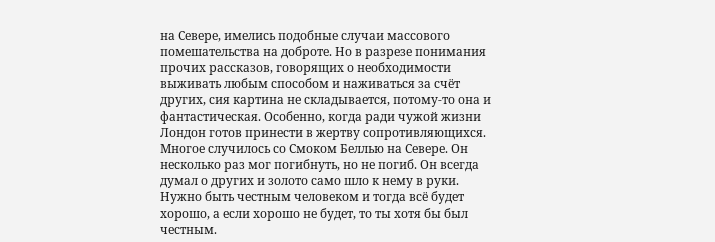на Севере, имелись подобные случаи массового помешательства на доброте. Но в разрезе понимания прочих рассказов, говорящих о необходимости выживать любым способом и наживаться за счёт других, сия картина не складывается, потому-то она и фантастическая. Особенно, когда ради чужой жизни Лондон готов принести в жертву сопротивляющихся.
Многое случилось со Смоком Беллью на Севере. Он несколько раз мог погибнуть, но не погиб. Он всегда думал о других и золото само шло к нему в руки. Нужно быть честным человеком и тогда всё будет хорошо, а если хорошо не будет, то ты хотя бы был честным.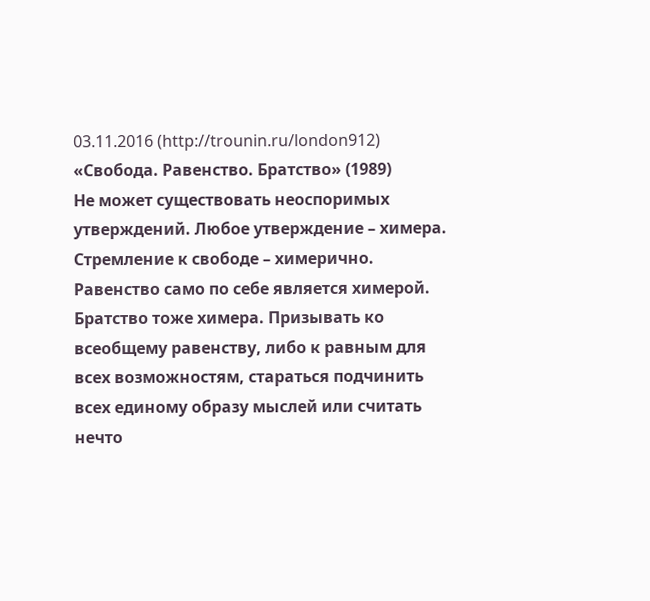03.11.2016 (http://trounin.ru/london912)
«Свобода. Равенство. Братство» (1989)
Не может существовать неоспоримых утверждений. Любое утверждение – химера. Стремление к свободе – химерично. Равенство само по себе является химерой. Братство тоже химера. Призывать ко всеобщему равенству, либо к равным для всех возможностям, стараться подчинить всех единому образу мыслей или считать нечто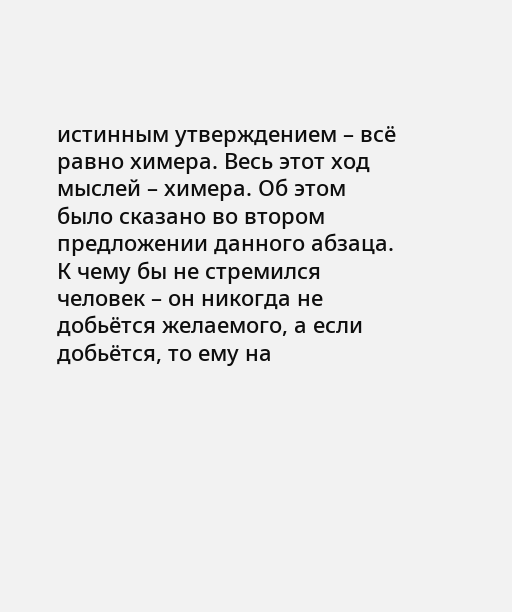истинным утверждением – всё равно химера. Весь этот ход мыслей – химера. Об этом было сказано во втором предложении данного абзаца.
К чему бы не стремился человек – он никогда не добьётся желаемого, а если добьётся, то ему на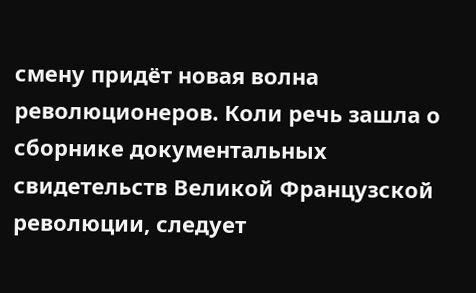смену придёт новая волна революционеров. Коли речь зашла о сборнике документальных свидетельств Великой Французской революции, следует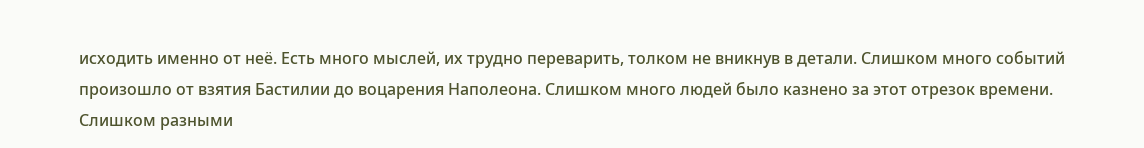исходить именно от неё. Есть много мыслей, их трудно переварить, толком не вникнув в детали. Слишком много событий произошло от взятия Бастилии до воцарения Наполеона. Слишком много людей было казнено за этот отрезок времени. Слишком разными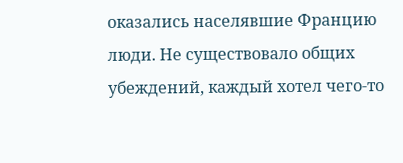оказались населявшие Францию люди. Не существовало общих убеждений, каждый хотел чего-то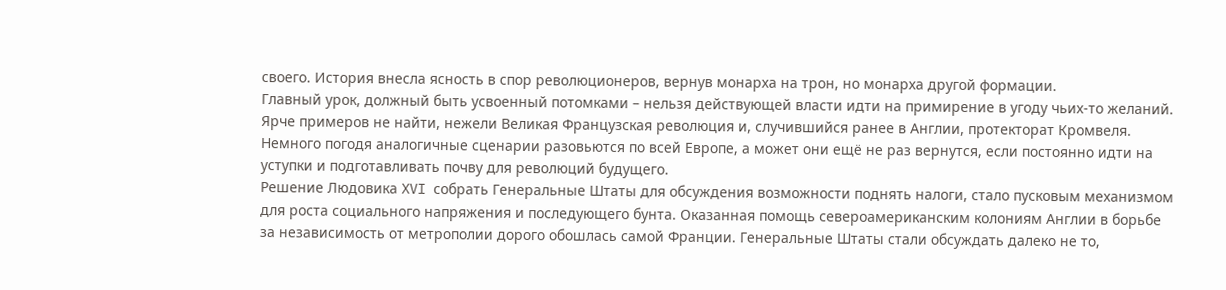своего. История внесла ясность в спор революционеров, вернув монарха на трон, но монарха другой формации.
Главный урок, должный быть усвоенный потомками – нельзя действующей власти идти на примирение в угоду чьих-то желаний. Ярче примеров не найти, нежели Великая Французская революция и, случившийся ранее в Англии, протекторат Кромвеля. Немного погодя аналогичные сценарии разовьются по всей Европе, а может они ещё не раз вернутся, если постоянно идти на уступки и подготавливать почву для революций будущего.
Решение Людовика XVI собрать Генеральные Штаты для обсуждения возможности поднять налоги, стало пусковым механизмом для роста социального напряжения и последующего бунта. Оказанная помощь североамериканским колониям Англии в борьбе за независимость от метрополии дорого обошлась самой Франции. Генеральные Штаты стали обсуждать далеко не то,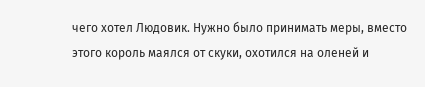чего хотел Людовик. Нужно было принимать меры, вместо этого король маялся от скуки, охотился на оленей и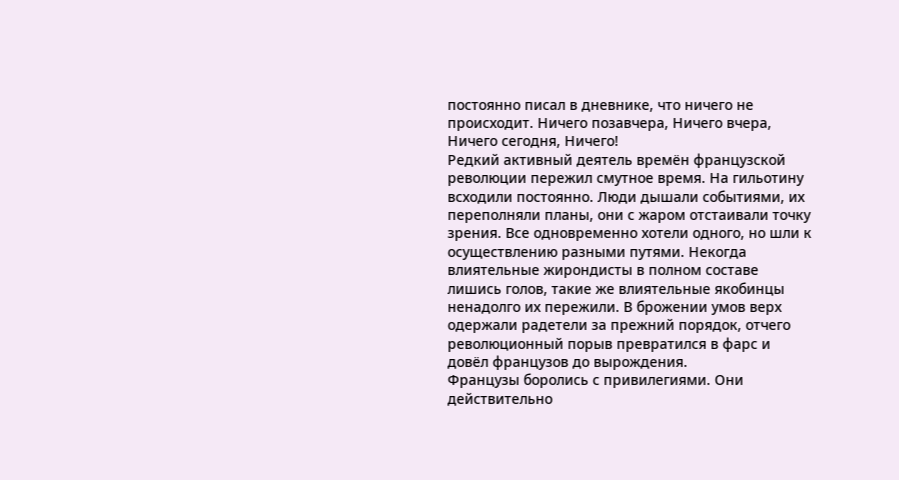постоянно писал в дневнике, что ничего не происходит. Ничего позавчера, Ничего вчера, Ничего сегодня, Ничего!
Редкий активный деятель времён французской революции пережил смутное время. На гильотину всходили постоянно. Люди дышали событиями, их переполняли планы, они с жаром отстаивали точку зрения. Все одновременно хотели одного, но шли к осуществлению разными путями. Некогда влиятельные жирондисты в полном составе лишись голов, такие же влиятельные якобинцы ненадолго их пережили. В брожении умов верх одержали радетели за прежний порядок, отчего революционный порыв превратился в фарс и довёл французов до вырождения.
Французы боролись с привилегиями. Они действительно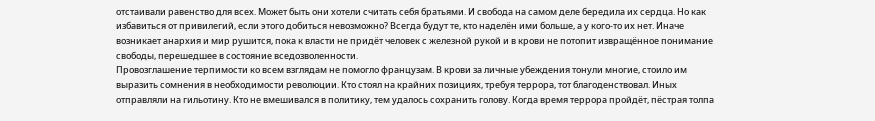отстаивали равенство для всех. Может быть они хотели считать себя братьями. И свобода на самом деле бередила их сердца. Но как избавиться от привилегий, если этого добиться невозможно? Всегда будут те, кто наделён ими больше, а у кого-то их нет. Иначе возникает анархия и мир рушится, пока к власти не придёт человек с железной рукой и в крови не потопит извращённое понимание свободы, перешедшее в состояние вседозволенности.
Провозглашение терпимости ко всем взглядам не помогло французам. В крови за личные убеждения тонули многие, стоило им выразить сомнения в необходимости революции. Кто стоял на крайних позициях, требуя террора, тот благоденствовал. Иных отправляли на гильотину. Кто не вмешивался в политику, тем удалось сохранить голову. Когда время террора пройдёт, пёстрая толпа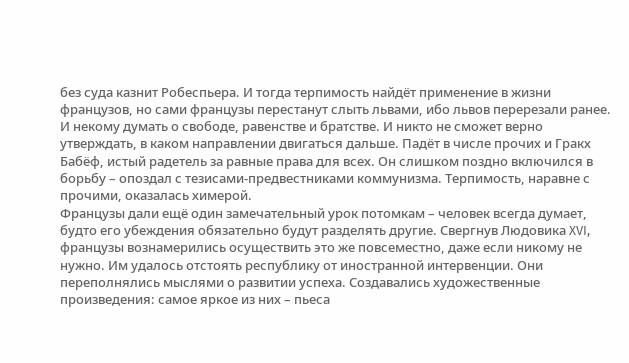без суда казнит Робеспьера. И тогда терпимость найдёт применение в жизни французов, но сами французы перестанут слыть львами, ибо львов перерезали ранее. И некому думать о свободе, равенстве и братстве. И никто не сможет верно утверждать, в каком направлении двигаться дальше. Падёт в числе прочих и Гракх Бабёф, истый радетель за равные права для всех. Он слишком поздно включился в борьбу – опоздал с тезисами-предвестниками коммунизма. Терпимость, наравне с прочими, оказалась химерой.
Французы дали ещё один замечательный урок потомкам – человек всегда думает, будто его убеждения обязательно будут разделять другие. Свергнув Людовика XVI, французы вознамерились осуществить это же повсеместно, даже если никому не нужно. Им удалось отстоять республику от иностранной интервенции. Они переполнялись мыслями о развитии успеха. Создавались художественные произведения: самое яркое из них – пьеса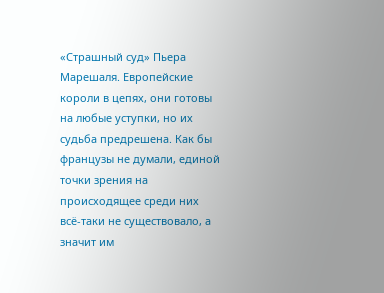«Страшный суд» Пьера Марешаля. Европейские короли в цепях, они готовы на любые уступки, но их судьба предрешена. Как бы французы не думали, единой точки зрения на происходящее среди них всё-таки не существовало, а значит им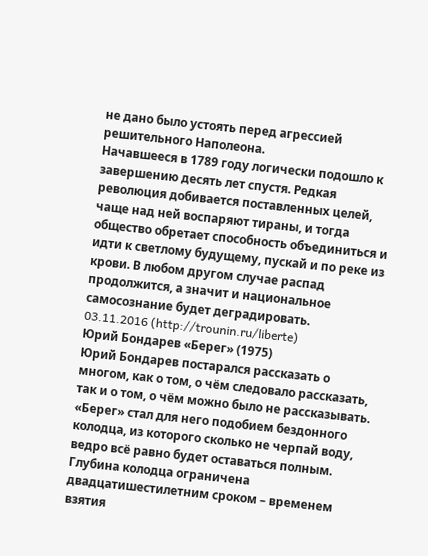не дано было устоять перед агрессией решительного Наполеона.
Начавшееся в 1789 году логически подошло к завершению десять лет спустя. Редкая революция добивается поставленных целей, чаще над ней воспаряют тираны, и тогда общество обретает способность объединиться и идти к светлому будущему, пускай и по реке из крови. В любом другом случае распад продолжится, а значит и национальное самосознание будет деградировать.
03.11.2016 (http://trounin.ru/liberte)
Юрий Бондарев «Берег» (1975)
Юрий Бондарев постарался рассказать о многом, как о том, о чём следовало рассказать, так и о том, о чём можно было не рассказывать. «Берег» стал для него подобием бездонного колодца, из которого сколько не черпай воду, ведро всё равно будет оставаться полным. Глубина колодца ограничена двадцатишестилетним сроком – временем взятия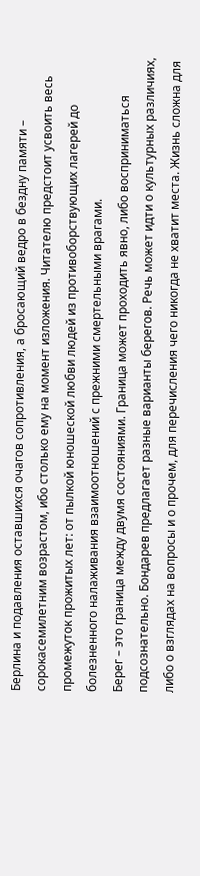Берлина и подавления оставшихся очагов сопротивления, а бросающий ведро в бездну памяти – сорокасемилетним возрастом, ибо столько ему на момент изложения. Читателю предстоит усвоить весь промежуток прожитых лет: от пылкой юношеской любви людей из противоборствующих лагерей до болезненного налаживания взаимоотношений с прежними смертельными врагами.
Берег – это граница между двумя состояниями. Граница может проходить явно, либо восприниматься подсознательно. Бондарев предлагает разные варианты берегов. Речь может идти о культурных различиях, либо о взглядах на вопросы и о прочем, для перечисления чего никогда не хватит места. Жизнь сложна для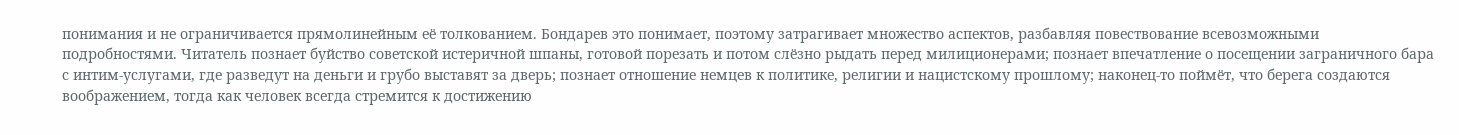понимания и не ограничивается прямолинейным её толкованием. Бондарев это понимает, поэтому затрагивает множество аспектов, разбавляя повествование всевозможными подробностями. Читатель познает буйство советской истеричной шпаны, готовой порезать и потом слёзно рыдать перед милиционерами; познает впечатление о посещении заграничного бара с интим-услугами, где разведут на деньги и грубо выставят за дверь; познает отношение немцев к политике, религии и нацистскому прошлому; наконец-то поймёт, что берега создаются воображением, тогда как человек всегда стремится к достижению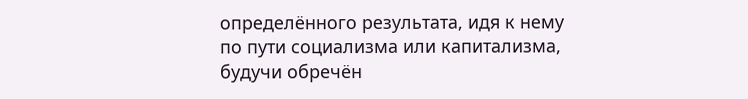определённого результата, идя к нему по пути социализма или капитализма, будучи обречён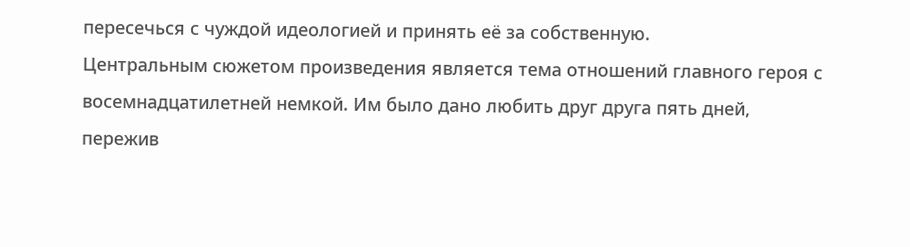пересечься с чуждой идеологией и принять её за собственную.
Центральным сюжетом произведения является тема отношений главного героя с восемнадцатилетней немкой. Им было дано любить друг друга пять дней, пережив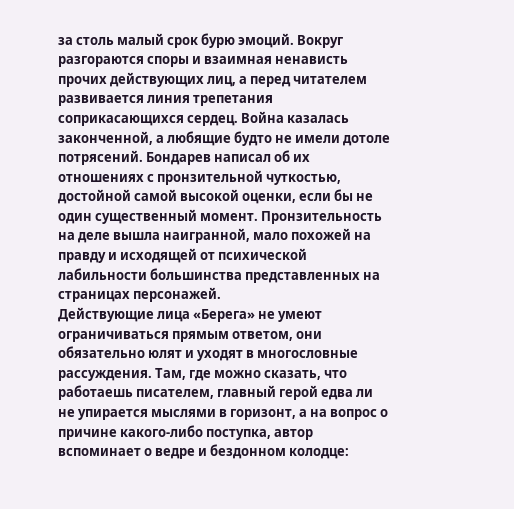за столь малый срок бурю эмоций. Вокруг разгораются споры и взаимная ненависть прочих действующих лиц, а перед читателем развивается линия трепетания соприкасающихся сердец. Война казалась законченной, а любящие будто не имели дотоле потрясений. Бондарев написал об их отношениях с пронзительной чуткостью, достойной самой высокой оценки, если бы не один существенный момент. Пронзительность на деле вышла наигранной, мало похожей на правду и исходящей от психической лабильности большинства представленных на страницах персонажей.
Действующие лица «Берега» не умеют ограничиваться прямым ответом, они обязательно юлят и уходят в многословные рассуждения. Там, где можно сказать, что работаешь писателем, главный герой едва ли не упирается мыслями в горизонт, а на вопрос о причине какого-либо поступка, автор вспоминает о ведре и бездонном колодце: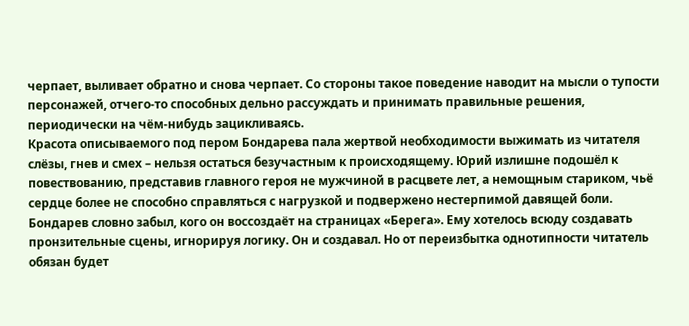черпает, выливает обратно и снова черпает. Со стороны такое поведение наводит на мысли о тупости персонажей, отчего-то способных дельно рассуждать и принимать правильные решения, периодически на чём-нибудь зацикливаясь.
Красота описываемого под пером Бондарева пала жертвой необходимости выжимать из читателя слёзы, гнев и смех – нельзя остаться безучастным к происходящему. Юрий излишне подошёл к повествованию, представив главного героя не мужчиной в расцвете лет, а немощным стариком, чьё сердце более не способно справляться с нагрузкой и подвержено нестерпимой давящей боли. Бондарев словно забыл, кого он воссоздаёт на страницах «Берега». Ему хотелось всюду создавать пронзительные сцены, игнорируя логику. Он и создавал. Но от переизбытка однотипности читатель обязан будет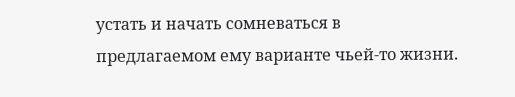устать и начать сомневаться в предлагаемом ему варианте чьей-то жизни.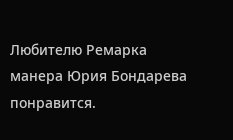Любителю Ремарка манера Юрия Бондарева понравится.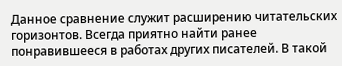Данное сравнение служит расширению читательских горизонтов. Всегда приятно найти ранее понравившееся в работах других писателей. В такой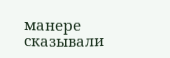манере сказывали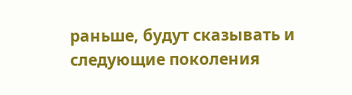раньше, будут сказывать и следующие поколения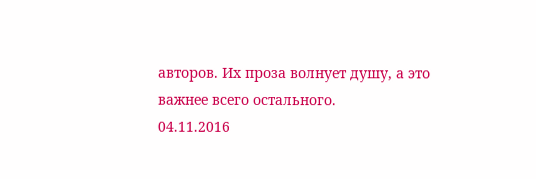авторов. Их проза волнует душу, а это важнее всего остального.
04.11.2016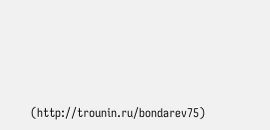(http://trounin.ru/bondarev75)